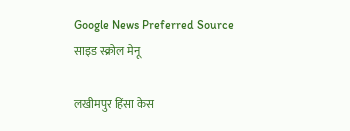Google News Preferred Source
साइड स्क्रोल मेनू

लखीमपुर हिंसा केस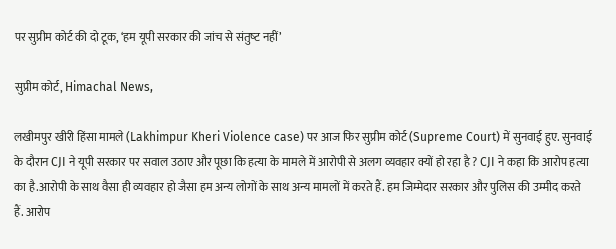पर सुप्रीम कोर्ट की दो टूक, ‘हम यूपी सरकार की जांच से संतुष्‍ट नहीं’

सुप्रीम कोर्ट, Himachal News,

लखीमपुर खीरी हिंसा मामले (Lakhimpur Kheri Violence case) पर आज फिर सुप्रीम कोर्ट (Supreme Court) में सुनवाई हुए. सुनवाई के दौरान CJI ने यूपी सरकार पर सवाल उठाए और पूछा कि हत्या के मामले में आरोपी से अलग व्यवहार क्यों हो रहा है ? CJI ने कहा कि आरोप हत्या का है.आरोपी के साथ वैसा ही व्यवहार हो जैसा हम अन्य लोगों के साथ अन्य मामलों में करते हैं. हम जिम्मेदार सरकार और पुलिस की उम्मीद करते हैं. आरोप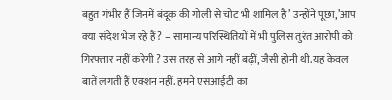बहुत गंभीर हैं जिनमें बंदूक की गोली से चोट भी शामिल है’ उन्‍होंने पूछा,’आप क्या संदेश भेज रहे हैं? – सामान्य परिस्थितियों में भी पुलिस तुरंत आरोपी को गिरफ्तार नहीं करेगी ? उस तरह से आगे नहीं बढ़ीं, जैसी होनी थी.यह केवल बातें लगती हैं एक्शन नहीं. हमने एसआईटी का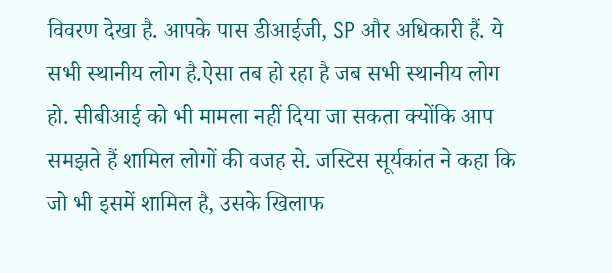विवरण देखा है. आपके पास डीआईजी, SP और अधिकारी हैं. ये सभी स्थानीय लोग है.ऐसा तब हो रहा है जब सभी स्थानीय लोग हो. सीबीआई को भी मामला नहीं दिया जा सकता क्योंकि आप समझते हैं शामिल लोगों की वजह से. जस्टिस सूर्यकांत ने कहा कि जो भी इसमें शामिल है, उसके खिलाफ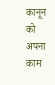कानून को अपना काम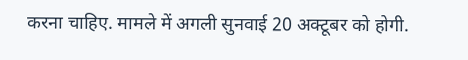करना चाहिए. मामले में अगली सुनवाई 20 अक्‍टूबर को होगी.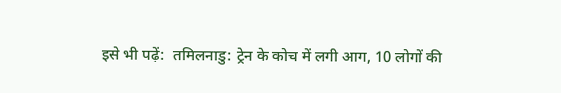इसे भी पढ़ें:  तमिलनाडु: ट्रेन के कोच में लगी आग, 10 लोगों की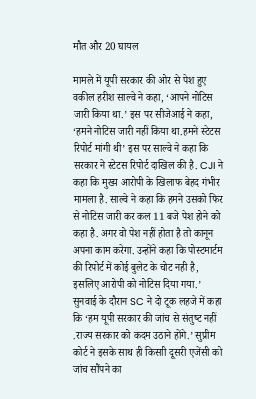मौत और 20 घायल

मामले में यूपी सरकार की ओर से पेश हुए वकील हरीश साल्वे ने कहा, ‘आपने नोटिस जारी किया था.’ इस पर सीजेआई ने कहा, ‘हमने नोटिस जारी नहीं किया था.हमने स्टेटस रिपोर्ट मांगी थी’ इस पर साल्वे ने कहा कि सरकार ने स्टेटस रिपोर्ट दाखिल की है. CJI ने कहा कि मुख्य आरोपी के खिलाफ बेहद गंभीर मामला है. साल्वे ने कहा कि हमने उसको फिर से नोटिस जारी कर कल 11 बजे पेश होने को कहा है. अगर वो पेश नहीं होता है तो कानून अपना काम करेगा. उन्‍होंने कहा कि पोस्टमार्टम की रिपोर्ट में कोई बुलेट के चोट नही है, इसलिए आरोपी को नोटिस दिया गया.’ सुनवाई के दौरान SC ने दो टूक लहजे में कहा कि ‘हम यूपी सरकार की जांच से संतुष्‍ट नहीं .राज्‍य सरकार को कदम उठाने होंगे.’ सुप्रीम कोर्ट ने इसके साथ ही किसाी दूसरी एजेंसी को जांच सौंपने का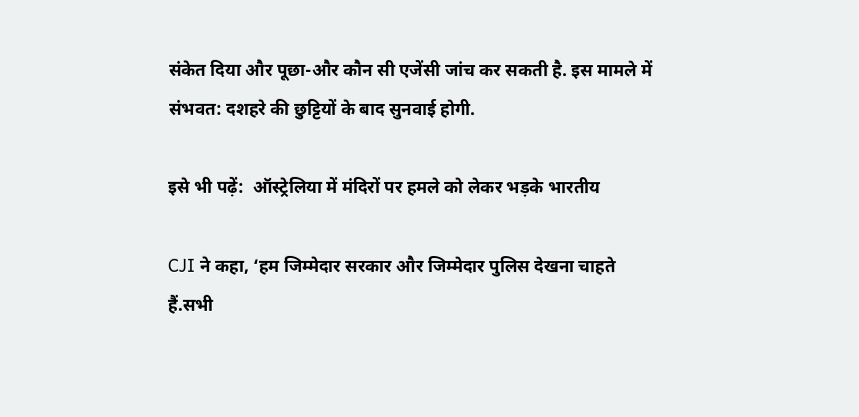संकेत दिया और पूछा-और कौन सी एजेंसी जांच कर सकती है. इस मामले में संभवत: दशहरे की छुट्टियों के बाद सुनवाई होगी.

इसे भी पढ़ें:  ऑस्ट्रेलिया में मंदिरों पर हमले को लेकर भड़के भारतीय

CJI ने कहा, ‘हम जिम्मेदार सरकार और जिम्मेदार पुलिस देखना चाहते हैं.सभी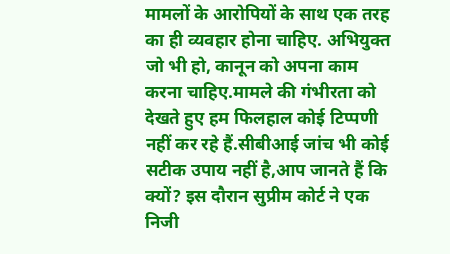मामलों के आरोपियों के साथ एक तरह का ही व्यवहार होना चाहिए. अभियुक्त जो भी हो, कानून को अपना काम करना चाहिए.मामले की गंभीरता को देखते हुए हम फिलहाल कोई टिप्पणी नहीं कर रहे हैं.सीबीआई जांच भी कोई सटीक उपाय नहीं है,आप जानते हैं कि क्‍यों? इस दौरान सुप्रीम कोर्ट ने एक निजी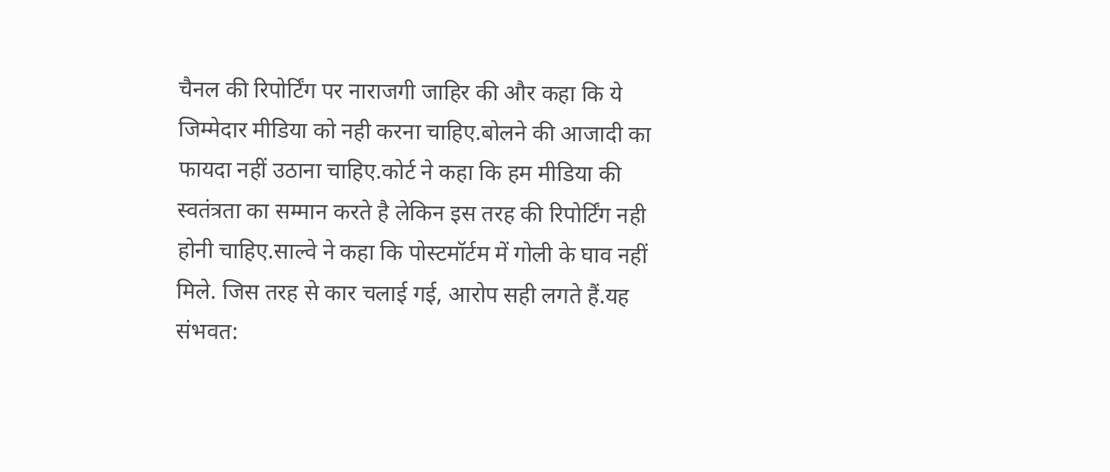चैनल की रिपोर्टिंग पर नाराजगी जाहिर की और कहा कि ये जिम्मेदार मीडिया को नही करना चाहिए.बोलने की आजादी का फायदा नहीं उठाना चाहिए.कोर्ट ने कहा कि हम मीडिया की स्वतंत्रता का सम्मान करते है लेकिन इस तरह की रिपोर्टिंग नही होनी चाहिए.साल्वे ने कहा कि पोस्टमॉर्टम में गोली के घाव नहीं मिले. जिस तरह से कार चलाई गई, आरोप सही लगते हैं.यह संभवत: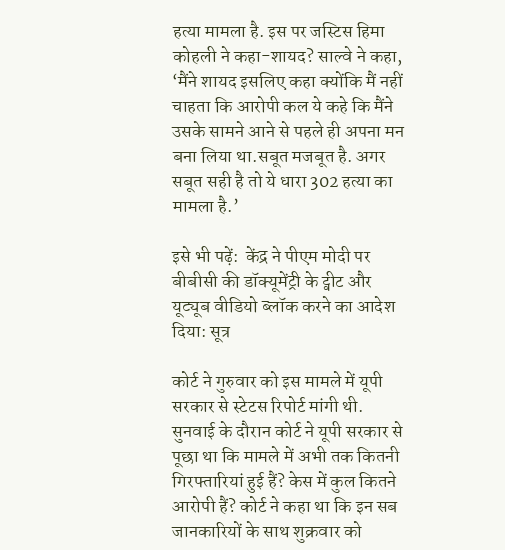हत्या मामला है. इस पर जस्टिस हिमा कोहली ने कहा-शायद? साल्वे ने कहा, ‘मैंने शायद इसलिए कहा क्योंकि मैं नहीं चाहता कि आरोपी कल ये कहे कि मैंने उसके सामने आने से पहले ही अपना मन बना लिया था.सबूत मजबूत है. अगर सबूत सही है तो ये धारा 302 हत्या का मामला है.’

इसे भी पढ़ें:  केंद्र ने पीएम मोदी पर बीबीसी की डॉक्यूमेंट्री के ट्वीट और यूट्यूब वीडियो ब्लॉक करने का आदेश दिया: सूत्र

कोर्ट ने गुरुवार को इस मामले में यूपी सरकार से स्टेटस रिपोर्ट मांगी थी. सुनवाई के दौरान कोर्ट ने यूपी सरकार से पूछा था कि मामले में अभी तक कितनी गिरफ्तारियां हुई हैं? केस में कुल कितने आरोपी हैं? कोर्ट ने कहा था कि इन सब जानकारियों के साथ शुक्रवार को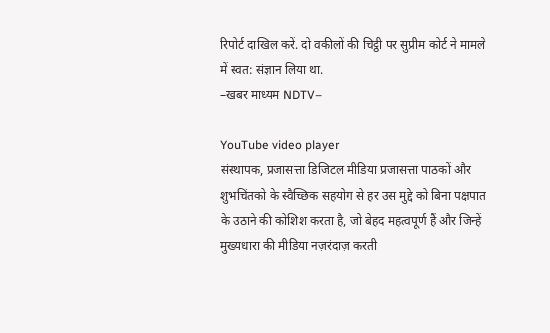रिपोर्ट दाखिल करें. दो वकीलों की चिट्ठी पर सुप्रीम कोर्ट ने मामले में स्वत: संज्ञान लिया था.
–खबर माध्यम NDTV–

YouTube video player
संस्थापक, प्रजासत्ता डिजिटल मीडिया प्रजासत्ता पाठकों और शुभचिंतको के स्वैच्छिक सहयोग से हर उस मुद्दे को बिना पक्षपात के उठाने की कोशिश करता है, जो बेहद महत्वपूर्ण हैं और जिन्हें मुख्यधारा की मीडिया नज़रंदाज़ करती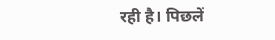रही है। पिछलें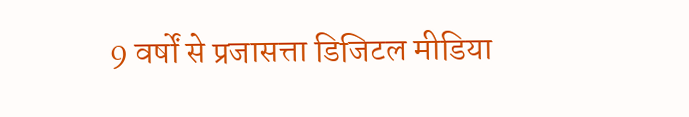9 वर्षों से प्रजासत्ता डिजिटल मीडिया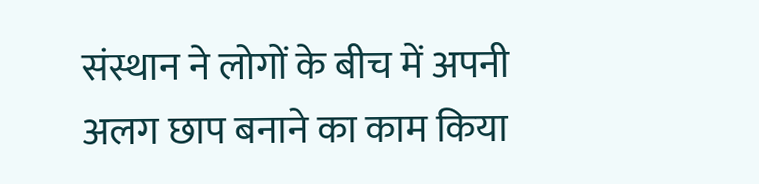संस्थान ने लोगों के बीच में अपनी अलग छाप बनाने का काम किया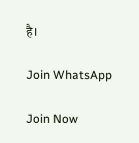है।

Join WhatsApp

Join Now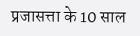प्रजासत्ता के 10 साल